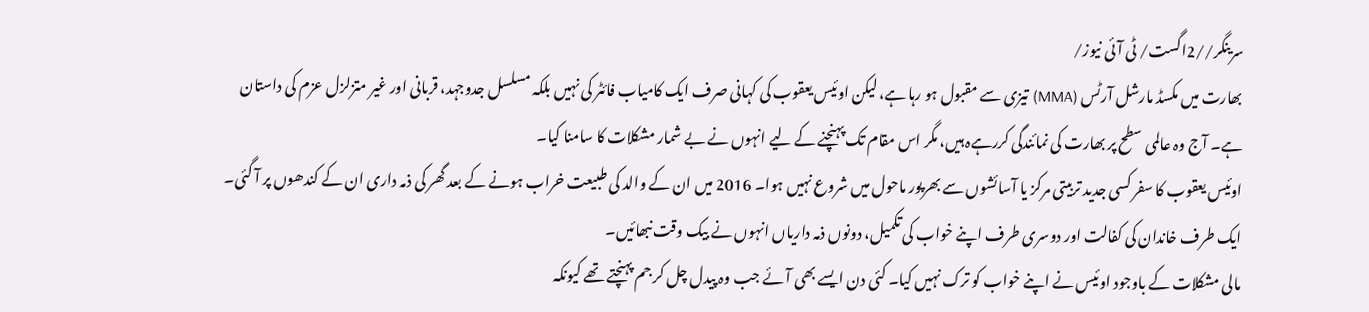سرینگر//2اگست/ ٹی آئی نیوز/
بھارت میں مکسڈ مارشل آرٹس (MMA) تیزی سے مقبول ہو رہا ہے، لیکن اوئیس یعقوب کی کہانی صرف ایک کامیاب فائٹر کی نہیں بلکہ مسلسل جدوجہد، قربانی اور غیر متزلزل عزم کی داستان ہے۔ آج وہ عالمی سطح پر بھارت کی نمائندگی کررہےہ ہیں، مگر اس مقام تک پہنچنے کے لیے انہوں نے بے شمار مشکلات کا سامنا کیا۔
اوئیس یعقوب کا سفر کسی جدید تربیتی مرکز یا آسائشوں سے بھرپور ماحول میں شروع نہیں ہوا۔ 2016 میں ان کے والد کی طبیعت خراب ہونے کے بعد گھر کی ذمہ داری ان کے کندھوں پر آ گئی۔ ایک طرف خاندان کی کفالت اور دوسری طرف اپنے خواب کی تکمیل، دونوں ذمہ داریاں انہوں نے بیک وقت نبھائیں۔
مالی مشکلات کے باوجود اوئیس نے اپنے خواب کو ترک نہیں کیا۔ کئی دن ایسے بھی آئے جب وہ پیدل چل کر جم پہنچتے تھے کیونکہ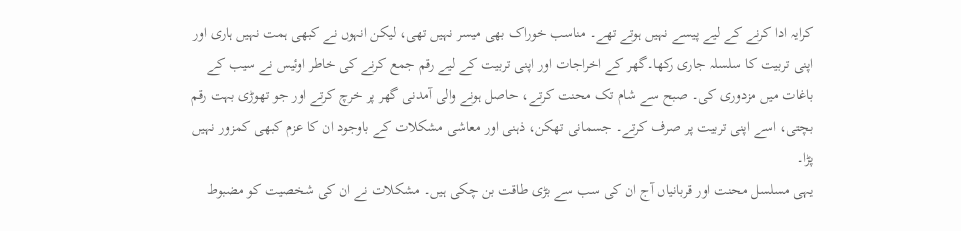کرایہ ادا کرنے کے لیے پیسے نہیں ہوتے تھے۔ مناسب خوراک بھی میسر نہیں تھی، لیکن انہوں نے کبھی ہمت نہیں ہاری اور اپنی تربیت کا سلسلہ جاری رکھا۔گھر کے اخراجات اور اپنی تربیت کے لیے رقم جمع کرنے کی خاطر اوئیس نے سیب کے باغات میں مزدوری کی۔ صبح سے شام تک محنت کرتے، حاصل ہونے والی آمدنی گھر پر خرچ کرتے اور جو تھوڑی بہت رقم بچتی، اسے اپنی تربیت پر صرف کرتے۔ جسمانی تھکن، ذہنی اور معاشی مشکلات کے باوجود ان کا عزم کبھی کمزور نہیں پڑا۔
یہی مسلسل محنت اور قربانیاں آج ان کی سب سے بڑی طاقت بن چکی ہیں۔ مشکلات نے ان کی شخصیت کو مضبوط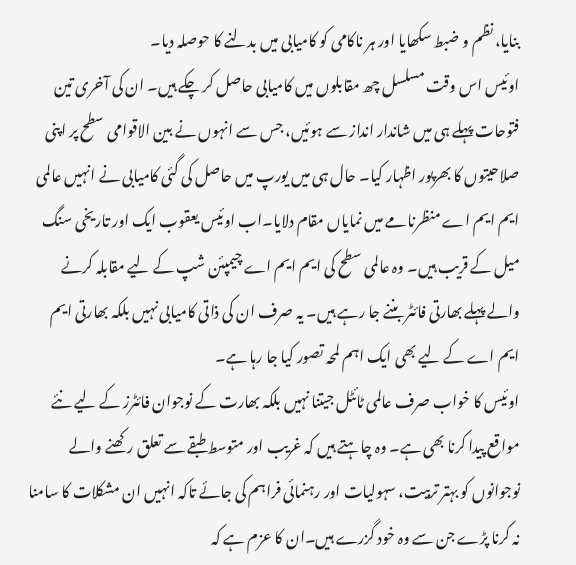بنایا، نظم و ضبط سکھایا اور ہر ناکامی کو کامیابی میں بدلنے کا حوصلہ دیا۔
اوئیس اس وقت مسلسل چھ مقابلوں میں کامیابی حاصل کر چکے ہیں۔ ان کی آخری تین فتوحات پہلے ہی میں شاندار انداز سے ہوئیں، جس سے انہوں نے بین الاقوامی سطح پر اپنی صلاحیتوں کا بھرپور اظہار کیا۔ حال ہی میں یورپ میں حاصل کی گئی کامیابی نے انہیں عالمی ایم ایم اے منظرنامے میں نمایاں مقام دلایا۔اب اوئیس یعقوب ایک اور تاریخی سنگ میل کے قریب ہیں۔ وہ عالمی سطح کی ایم ایم اے چیمپئن شپ کے لیے مقابلہ کرنے والے پہلے بھارتی فائٹر بننے جا رہے ہیں۔ یہ صرف ان کی ذاتی کامیابی نہیں بلکہ بھارتی ایم ایم اے کے لیے بھی ایک اہم لمحہ تصور کیا جا رہا ہے۔
اوئیس کا خواب صرف عالمی ٹائٹل جیتنا نہیں بلکہ بھارت کے نوجوان فائٹرز کے لیے نئے مواقع پیدا کرنا بھی ہے۔ وہ چاہتے ہیں کہ غریب اور متوسط طبقے سے تعلق رکھنے والے نوجوانوں کو بہتر تربیت، سہولیات اور رہنمائی فراہم کی جائے تاکہ انہیں ان مشکلات کا سامنا نہ کرنا پڑے جن سے وہ خود گزرے ہیں۔ان کا عزم ہے کہ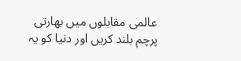عالمی مقابلوں میں بھارتی پرچم بلند کریں اور دنیا کو یہ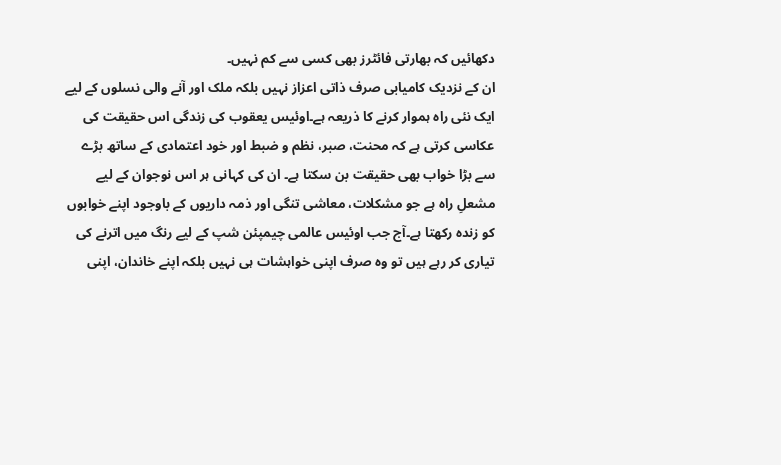دکھائیں کہ بھارتی فائٹرز بھی کسی سے کم نہیں۔
ان کے نزدیک کامیابی صرف ذاتی اعزاز نہیں بلکہ ملک اور آنے والی نسلوں کے لیے ایک نئی راہ ہموار کرنے کا ذریعہ ہے۔اوئیس یعقوب کی زندگی اس حقیقت کی عکاسی کرتی ہے کہ محنت، صبر، نظم و ضبط اور خود اعتمادی کے ساتھ بڑے سے بڑا خواب بھی حقیقت بن سکتا ہے۔ ان کی کہانی ہر اس نوجوان کے لیے مشعلِ راہ ہے جو مشکلات، معاشی تنگی اور ذمہ داریوں کے باوجود اپنے خوابوں کو زندہ رکھتا ہے۔آج جب اوئیس عالمی چیمپئن شپ کے لیے رنگ میں اترنے کی تیاری کر رہے ہیں تو وہ صرف اپنی خواہشات ہی نہیں بلکہ اپنے خاندان، اپنی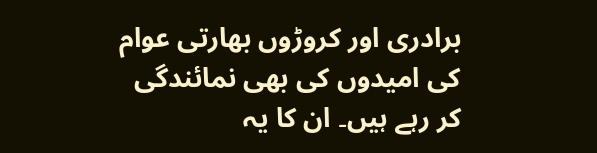برادری اور کروڑوں بھارتی عوام کی امیدوں کی بھی نمائندگی کر رہے ہیں۔ ان کا یہ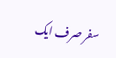سفر صرف ایک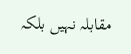مقابلہ نہیں بلکہ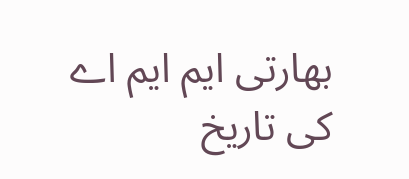بھارتی ایم ایم اے کی تاریخ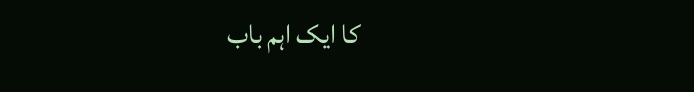کا ایک اہم باب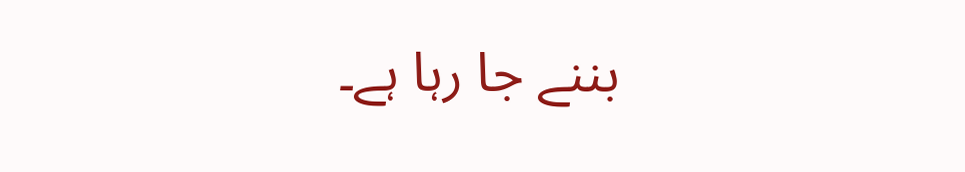بننے جا رہا ہے۔